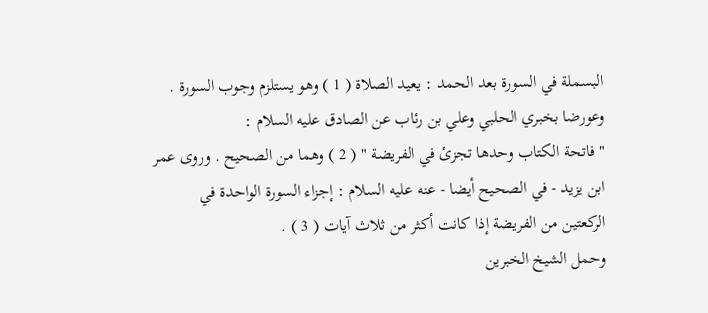البسملة في السورة بعد الحمد : يعيد الصلاة ( 1 ) وهو يستلزم وجوب السورة .
وعورضا بخبري الحلبي وعلي بن رئاب عن الصادق عليه السلام :
" فاتحة الكتاب وحدها تجزئ في الفريضة " ( 2 ) وهما من الصحيح . وروى عمر
ابن يزيد - في الصحيح أيضا - عنه عليه السلام : إجزاء السورة الواحدة في
الركعتين من الفريضة إذا كانت أكثر من ثلاث آيات ( 3 ) .
وحمل الشيخ الخبرين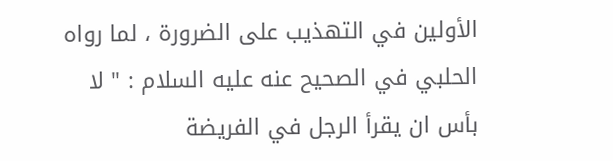الأولين في التهذيب على الضرورة ، لما رواه
الحلبي في الصحيح عنه عليه السلام : " لا بأس ان يقرأ الرجل في الفريضة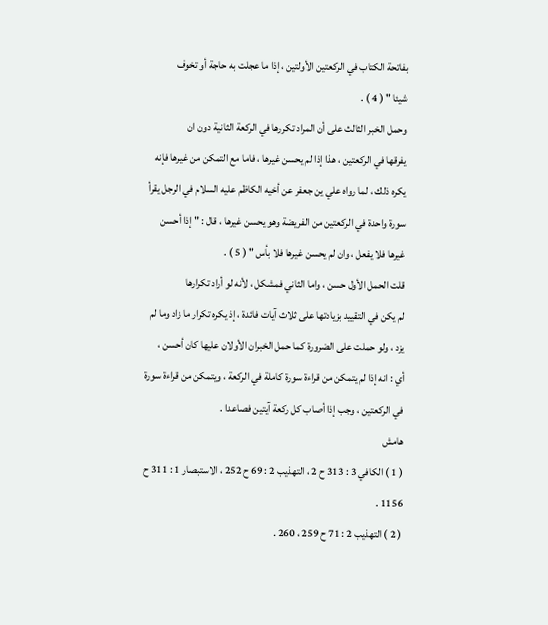بفاتحة الكتاب في الركعتين الأولتين ، إذا ما عجلت به حاجة أو تخوف
شيئا " ( 4 ) .
وحمل الخبر الثالث على أن المراد تكررها في الركعة الثانية دون ان
يفرقها في الركعتين ، هذا إذا لم يحسن غيرها ، فاما مع التمكن من غيرها فإنه
يكره ذلك ، لما رواه علي ين جعفر عن أخيه الكاظم عليه السلام في الرجل يقرأ
سورة واحدة في الركعتين من الفريضة وهو يحسن غيرها ، قال : " إذا أحسن
غيرها فلا يفعل ، وان لم يحسن غيرها فلا بأس " ( 5 ) .
قلت الحمل الأول حسن ، واما الثاني فمشكل ، لأنه لو أراد تكرارها
لم يكن في التقييد بزيادتها على ثلاث آيات فائدة ، إذ يكره تكرار ما زاد وما لم
يزد ، ولو حملت على الضرورة كما حمل الخبران الأولان عليها كان أحسن ،
أي : انه إذا لم يتمكن من قراءة سورة كاملة في الركعة ، ويتمكن من قراءة سورة
في الركعتين ، وجب إذا أصاب كل ركعة آيتين فصاعدا .
هامش
( 1 ) الكافي 3 : 313 ح 2 ، التهذيب 2 : 69 ح 252 ، الاستبصار 1 : 311 ح 1156 .
( 2 ) التهذيب 2 : 71 ح 259 ، 260 .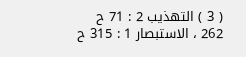( 3 ) التهذيب 2 : 71 ح 262 ، الاستبصار 1 : 315 ح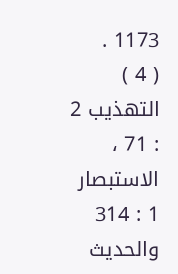1173 .
( 4 ) التهذيب 2 : 71 ، الاستبصار 1 : 314 والحديث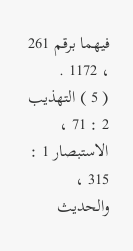فيهما برقم 261 ، 1172 .
( 5 ) التهذيب 2 : 71 ، الاستبصار 1 : 315 ، والحديث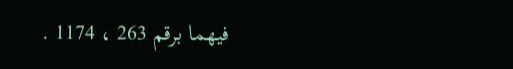فيهما برقم 263 ، 1174 .